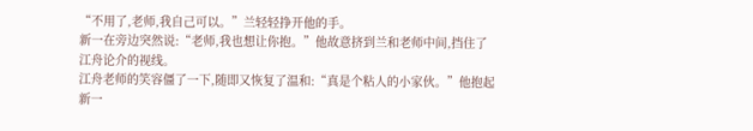“不用了,老师,我自己可以。”兰轻轻挣开他的手。
新一在旁边突然说:“老师,我也想让你抱。”他故意挤到兰和老师中间,挡住了江舟论介的视线。
江舟老师的笑容僵了一下,随即又恢复了温和:“真是个粘人的小家伙。”他抱起新一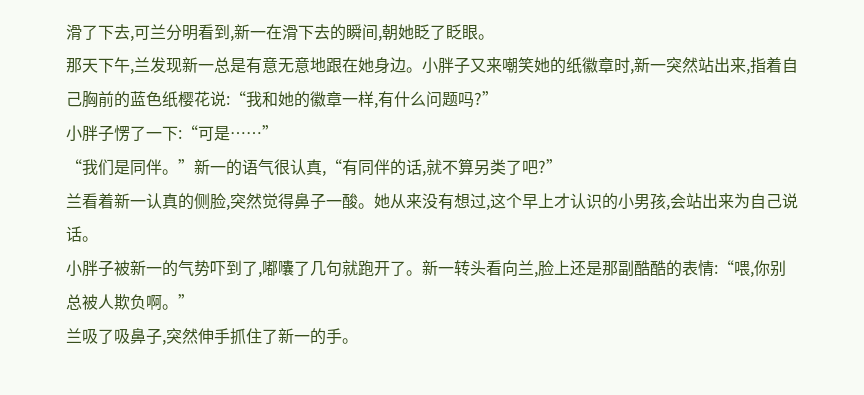滑了下去,可兰分明看到,新一在滑下去的瞬间,朝她眨了眨眼。
那天下午,兰发现新一总是有意无意地跟在她身边。小胖子又来嘲笑她的纸徽章时,新一突然站出来,指着自己胸前的蓝色纸樱花说:“我和她的徽章一样,有什么问题吗?”
小胖子愣了一下:“可是……”
“我们是同伴。”新一的语气很认真,“有同伴的话,就不算另类了吧?”
兰看着新一认真的侧脸,突然觉得鼻子一酸。她从来没有想过,这个早上才认识的小男孩,会站出来为自己说话。
小胖子被新一的气势吓到了,嘟囔了几句就跑开了。新一转头看向兰,脸上还是那副酷酷的表情:“喂,你别总被人欺负啊。”
兰吸了吸鼻子,突然伸手抓住了新一的手。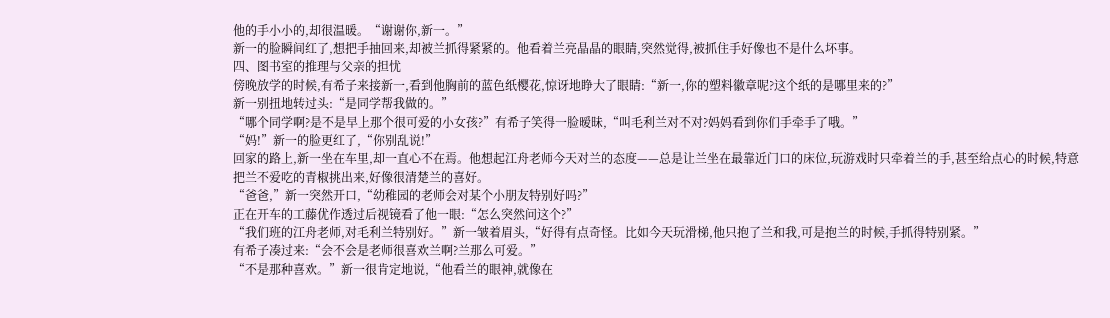他的手小小的,却很温暖。“谢谢你,新一。”
新一的脸瞬间红了,想把手抽回来,却被兰抓得紧紧的。他看着兰亮晶晶的眼睛,突然觉得,被抓住手好像也不是什么坏事。
四、图书室的推理与父亲的担忧
傍晚放学的时候,有希子来接新一,看到他胸前的蓝色纸樱花,惊讶地睁大了眼睛:“新一,你的塑料徽章呢?这个纸的是哪里来的?”
新一别扭地转过头:“是同学帮我做的。”
“哪个同学啊?是不是早上那个很可爱的小女孩?”有希子笑得一脸暧昧,“叫毛利兰对不对?妈妈看到你们手牵手了哦。”
“妈!”新一的脸更红了,“你别乱说!”
回家的路上,新一坐在车里,却一直心不在焉。他想起江舟老师今天对兰的态度——总是让兰坐在最靠近门口的床位,玩游戏时只牵着兰的手,甚至给点心的时候,特意把兰不爱吃的青椒挑出来,好像很清楚兰的喜好。
“爸爸,”新一突然开口,“幼稚园的老师会对某个小朋友特别好吗?”
正在开车的工藤优作透过后视镜看了他一眼:“怎么突然问这个?”
“我们班的江舟老师,对毛利兰特别好。”新一皱着眉头,“好得有点奇怪。比如今天玩滑梯,他只抱了兰和我,可是抱兰的时候,手抓得特别紧。”
有希子凑过来:“会不会是老师很喜欢兰啊?兰那么可爱。”
“不是那种喜欢。”新一很肯定地说,“他看兰的眼神,就像在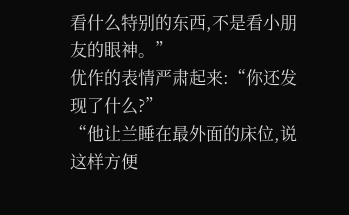看什么特别的东西,不是看小朋友的眼神。”
优作的表情严肃起来:“你还发现了什么?”
“他让兰睡在最外面的床位,说这样方便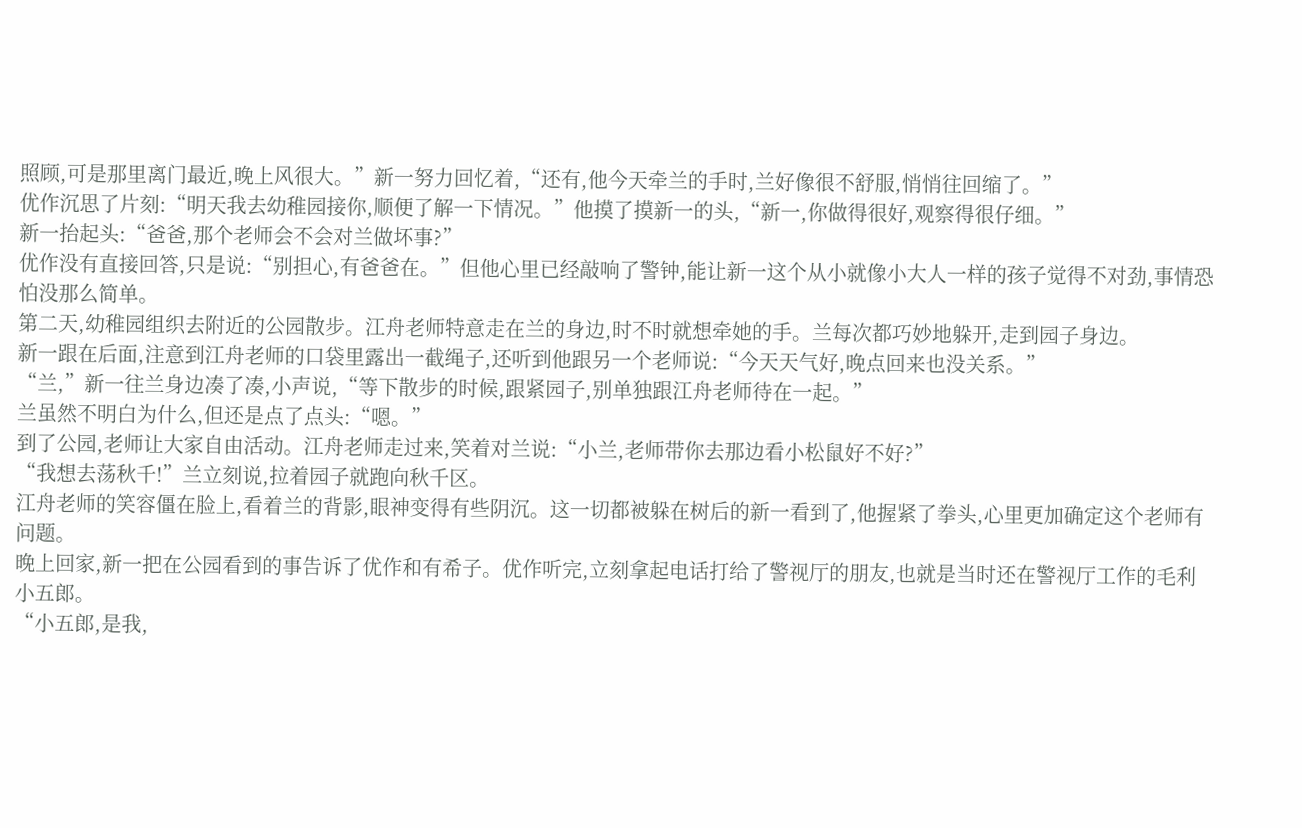照顾,可是那里离门最近,晚上风很大。”新一努力回忆着,“还有,他今天牵兰的手时,兰好像很不舒服,悄悄往回缩了。”
优作沉思了片刻:“明天我去幼稚园接你,顺便了解一下情况。”他摸了摸新一的头,“新一,你做得很好,观察得很仔细。”
新一抬起头:“爸爸,那个老师会不会对兰做坏事?”
优作没有直接回答,只是说:“别担心,有爸爸在。”但他心里已经敲响了警钟,能让新一这个从小就像小大人一样的孩子觉得不对劲,事情恐怕没那么简单。
第二天,幼稚园组织去附近的公园散步。江舟老师特意走在兰的身边,时不时就想牵她的手。兰每次都巧妙地躲开,走到园子身边。
新一跟在后面,注意到江舟老师的口袋里露出一截绳子,还听到他跟另一个老师说:“今天天气好,晚点回来也没关系。”
“兰,”新一往兰身边凑了凑,小声说,“等下散步的时候,跟紧园子,别单独跟江舟老师待在一起。”
兰虽然不明白为什么,但还是点了点头:“嗯。”
到了公园,老师让大家自由活动。江舟老师走过来,笑着对兰说:“小兰,老师带你去那边看小松鼠好不好?”
“我想去荡秋千!”兰立刻说,拉着园子就跑向秋千区。
江舟老师的笑容僵在脸上,看着兰的背影,眼神变得有些阴沉。这一切都被躲在树后的新一看到了,他握紧了拳头,心里更加确定这个老师有问题。
晚上回家,新一把在公园看到的事告诉了优作和有希子。优作听完,立刻拿起电话打给了警视厅的朋友,也就是当时还在警视厅工作的毛利小五郎。
“小五郎,是我,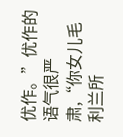优作。”优作的语气很严肃,“你女儿毛利兰所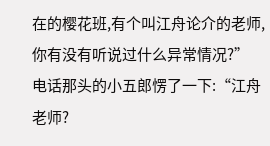在的樱花班,有个叫江舟论介的老师,你有没有听说过什么异常情况?”
电话那头的小五郎愣了一下:“江舟老师?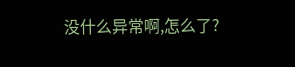没什么异常啊,怎么了?